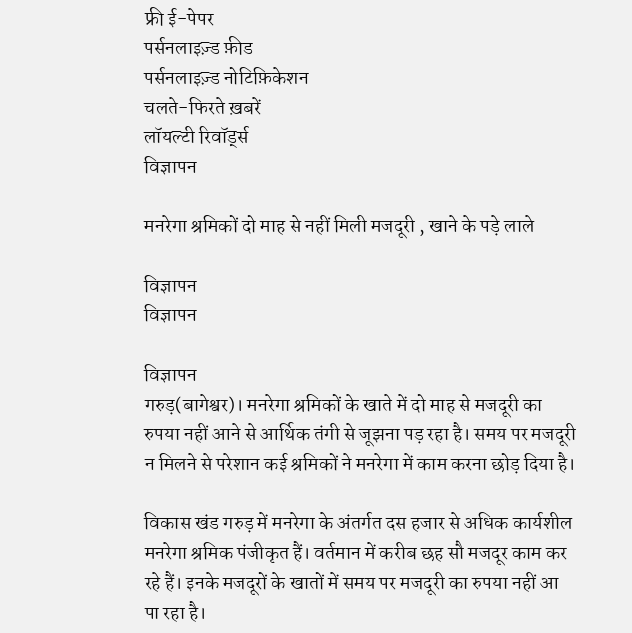फ्री ई-पेपर
पर्सनलाइज़्ड फ़ीड
पर्सनलाइज़्ड नोटिफ़िकेशन
चलते-फिरते ख़बरें
लॉयल्टी रिवॉर्ड्स
विज्ञापन

मनरेगा श्रमिकों दो माह से नहीं मिली मजदूरी , खाने के पड़े लाले

विज्ञापन
विज्ञापन

विज्ञापन
गरुड़(बागेश्वर)। मनरेगा श्रमिकों के खाते में दो माह से मजदूरी का रुपया नहीं आने से आर्थिक तंगी से जूझना पड़ रहा है। समय पर मजदूरी न मिलने से परेशान कई श्रमिकों ने मनरेगा में काम करना छोड़ दिया है।

विकास खंड गरुड़ में मनरेगा के अंतर्गत दस हजार से अधिक कार्यशील मनरेगा श्रमिक पंजीकृत हैं। वर्तमान में करीब छह सौ मजदूर काम कर रहे हैं। इनके मजदूरों के खातों में समय पर मजदूरी का रुपया नहीं आ पा रहा है।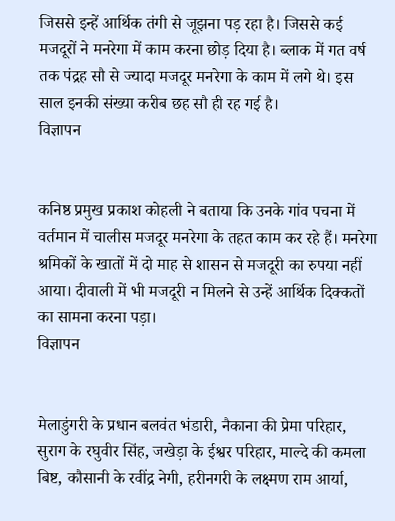जिससे इन्हें आर्थिक तंगी से जूझना पड़ रहा है। जिससे कई मजदूरों ने मनरेगा में काम करना छोड़ दिया है। ब्लाक में गत वर्ष तक पंद्रह सौ से ज्यादा मजदूर मनरेगा के काम में लगे थे। इस साल इनकी संख्या करीब छह सौ ही रह गई है।
विज्ञापन


कनिष्ठ प्रमुख प्रकाश कोहली ने बताया कि उनके गांव पचना में वर्तमान में चालीस मजदूर मनरेगा के तहत काम कर रहे हैं। मनरेगा श्रमिकों के खातों में दो माह से शासन से मजदूरी का रुपया नहीं आया। दीवाली में भी मजदूरी न मिलने से उन्हें आर्थिक दिक्कतों का सामना करना पड़ा।
विज्ञापन


मेलाडुंगरी के प्रधान बलवंत भंडारी, नैकाना की प्रेमा परिहार, सुराग के रघुवीर सिंह, जखेड़ा के ईश्वर परिहार, माल्दे की कमला बिष्ट, कौसानी के रवींद्र नेगी, हरीनगरी के लक्ष्मण राम आर्या,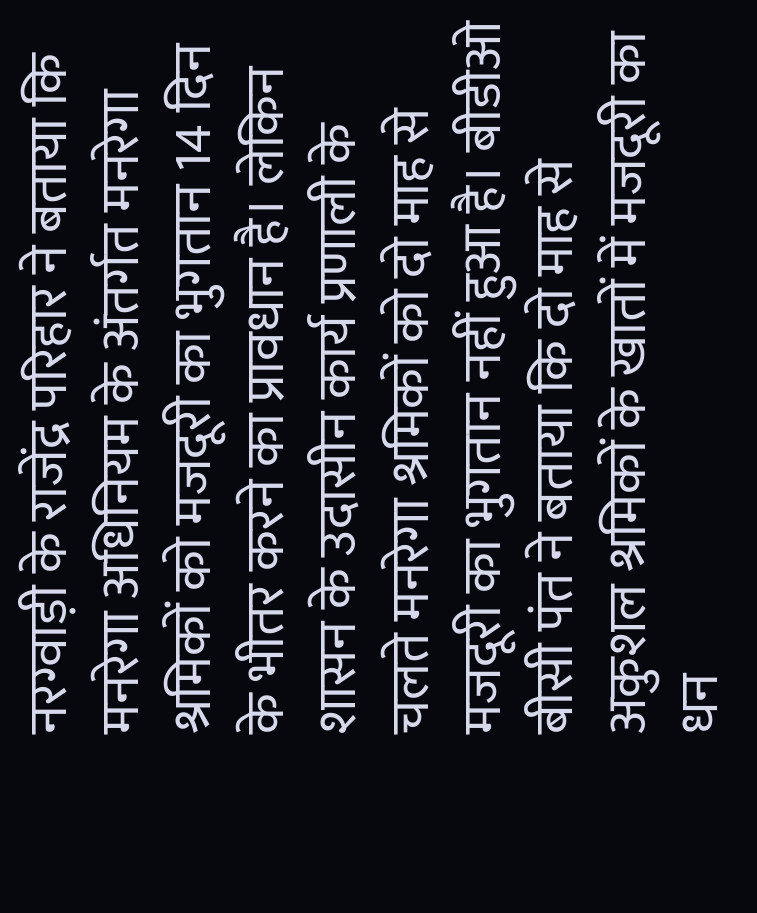नरग्वाड़ी के राजेंद्र परिहार ने बताया कि मनरेगा अधिनियम के अंतर्गत मनरेगा श्रमिकों को मजदूरी का भुगतान 14 दिन के भीतर करने का प्रावधान है। लेकिन शासन के उदासीन कार्य प्रणाली के चलते मनरेगा श्रमिकों को दो माह से मजदूरी का भुगतान नहीं हुआ है। बीडीओ बीसी पंत ने बताया कि दो माह से अकुशल श्रमिकों के खातों में मजदूरी का धन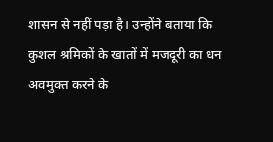शासन से नहीं पड़ा है। उन्होंने बताया कि कुशल श्रमिकों के खातों में मजदूरी का धन अवमुक्त करने के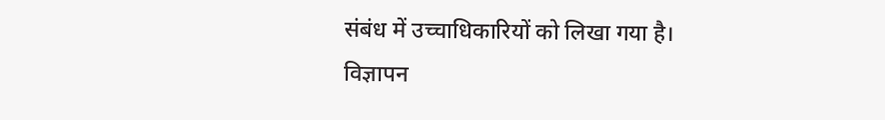संबंध में उच्चाधिकारियों को लिखा गया है।
विज्ञापन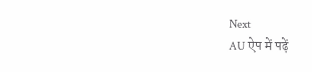Next
AU ऐप में पढ़ें